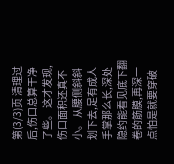第(3/3)页 清理过后,伤口总算干净了些。 这才发现,伤口面积还真不小。 从腰侧斜斜划下去,足有成人手掌那么长,深处隐约能看见底下翻卷的筋膜,再深一点怕是就要穿破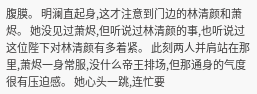腹膜。 明澜直起身,这才注意到门边的林清颜和萧烬。 她没见过萧烬,但听说过林清颜的事,也听说过这位陛下对林清颜有多着紧。 此刻两人并肩站在那里,萧烬一身常服,没什么帝王排场,但那通身的气度很有压迫感。 她心头一跳,连忙要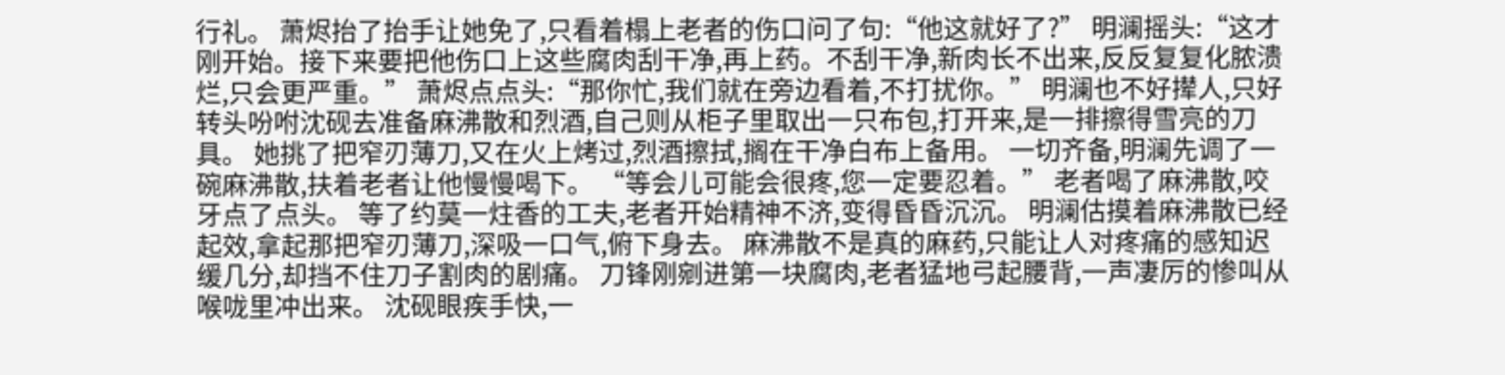行礼。 萧烬抬了抬手让她免了,只看着榻上老者的伤口问了句:“他这就好了?” 明澜摇头:“这才刚开始。接下来要把他伤口上这些腐肉刮干净,再上药。不刮干净,新肉长不出来,反反复复化脓溃烂,只会更严重。” 萧烬点点头:“那你忙,我们就在旁边看着,不打扰你。” 明澜也不好撵人,只好转头吩咐沈砚去准备麻沸散和烈酒,自己则从柜子里取出一只布包,打开来,是一排擦得雪亮的刀具。 她挑了把窄刃薄刀,又在火上烤过,烈酒擦拭,搁在干净白布上备用。 一切齐备,明澜先调了一碗麻沸散,扶着老者让他慢慢喝下。 “等会儿可能会很疼,您一定要忍着。” 老者喝了麻沸散,咬牙点了点头。 等了约莫一炷香的工夫,老者开始精神不济,变得昏昏沉沉。 明澜估摸着麻沸散已经起效,拿起那把窄刃薄刀,深吸一口气,俯下身去。 麻沸散不是真的麻药,只能让人对疼痛的感知迟缓几分,却挡不住刀子割肉的剧痛。 刀锋刚剜进第一块腐肉,老者猛地弓起腰背,一声凄厉的惨叫从喉咙里冲出来。 沈砚眼疾手快,一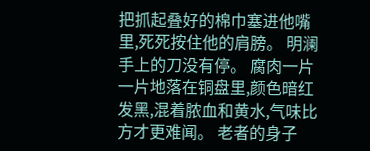把抓起叠好的棉巾塞进他嘴里,死死按住他的肩膀。 明澜手上的刀没有停。 腐肉一片一片地落在铜盘里,颜色暗红发黑,混着脓血和黄水,气味比方才更难闻。 老者的身子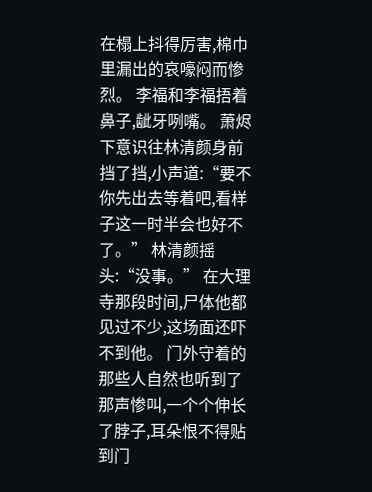在榻上抖得厉害,棉巾里漏出的哀嚎闷而惨烈。 李福和李福捂着鼻子,龇牙咧嘴。 萧烬下意识往林清颜身前挡了挡,小声道:“要不你先出去等着吧,看样子这一时半会也好不了。” 林清颜摇头:“没事。” 在大理寺那段时间,尸体他都见过不少,这场面还吓不到他。 门外守着的那些人自然也听到了那声惨叫,一个个伸长了脖子,耳朵恨不得贴到门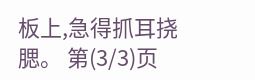板上,急得抓耳挠腮。 第(3/3)页